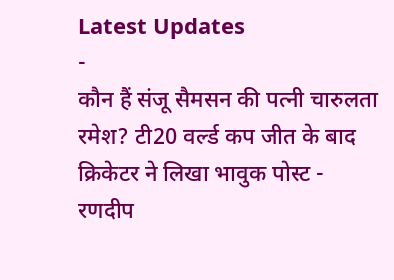Latest Updates
-
कौन हैं संजू सैमसन की पत्नी चारुलता रमेश? टी20 वर्ल्ड कप जीत के बाद क्रिकेटर ने लिखा भावुक पोस्ट -
रणदीप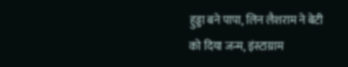हुड्डा बने पापा, लिन लैशराम ने बेटी को दिया जन्म, इंस्टाग्राम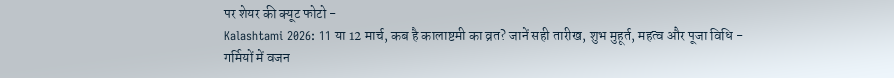पर शेयर की क्यूट फोटो -
Kalashtami 2026: 11 या 12 मार्च, कब है कालाष्टमी का व्रत? जानें सही तारीख, शुभ मुहूर्त, महत्व और पूजा विधि -
गर्मियों में वजन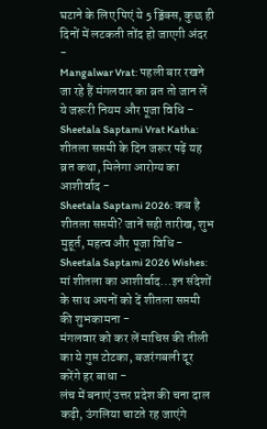घटाने के लिए पिएं ये 5 ड्रिंक्स, कुछ ही दिनों में लटकती तोंद हो जाएगी अंदर -
Mangalwar Vrat: पहली बार रखने जा रहे हैं मंगलवार का व्रत तो जान लें ये जरूरी नियम और पूजा विधि -
Sheetala Saptami Vrat Katha: शीतला सप्तमी के दिन जरूर पढ़ें यह व्रत कथा, मिलेगा आरोग्य का आशीर्वाद -
Sheetala Saptami 2026: कब है शीतला सप्तमी? जानें सही तारीख, शुभ मुहूर्त, महत्व और पूजा विधि -
Sheetala Saptami 2026 Wishes: मां शीतला का आशीर्वाद...इन संदेशों के साथ अपनों को दें शीतला सप्तमी की शुभकामना -
मंगलवार को कर लें माचिस की तीली का ये गुप्त टोटका, बजरंगबली दूर करेंगे हर बाधा -
लंच में बनाएं उत्तर प्रदेश की चना दाल कढ़ी, उंगलिया चाटते रह जाएंगे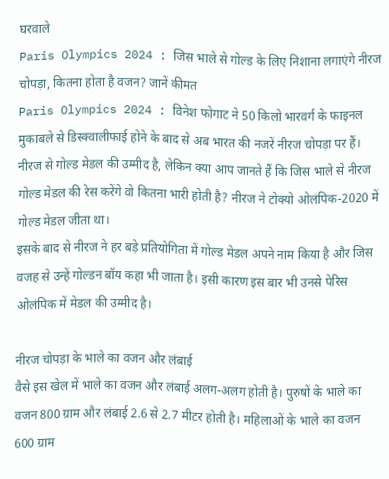घरवाले
Paris Olympics 2024 : जिस भाले से गोल्ड के लिए निशाना लगाएंगे नीरज चोपड़ा, कितना होता है वजन? जानें कीमत
Paris Olympics 2024 : विनेश फोगाट ने 50 किलो भारवर्ग के फाइनल मुकाबले से डिस्क्वालीफाई होने के बाद से अब भारत की नजरें नीरज चोपड़ा पर हैं। नीरज से गोल्ड मेडल की उम्मीद है, लेकिन क्या आप जानते हैं कि जिस भाले से नीरज गोल्ड मेडल की रेस करेंगे वो कितना भारी होती है? नीरज ने टोक्यो ओलंपिक-2020 में गोल्ड मेडल जीता था।
इसके बाद से नीरज ने हर बड़े प्रतियोगिता में गोल्ड मेडल अपने नाम किया है और जिस वजह से उन्हें गोल्डन बॉय कहा भी जाता है। इसी कारण इस बार भी उनसे पेरिस ओलंपिक में मेडल की उम्मीद है।

नीरज चोपड़ा के भाले का वजन और लंबाई
वैसे इस खेल में भाले का वजन और लंबाई अलग-अलग होती है। पुरुषों के भाले का वजन 800 ग्राम और लंबाई 2.6 से 2.7 मीटर होती है। महिलाओं के भाले का वजन 600 ग्राम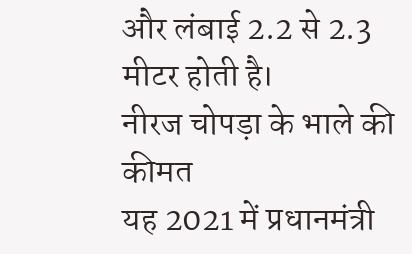और लंबाई 2.2 से 2.3 मीटर होती है।
नीरज चोपड़ा के भाले की कीमत
यह 2021 में प्रधानमंत्री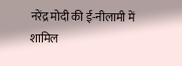नरेंद्र मोदी की ई-नीलामी में शामिल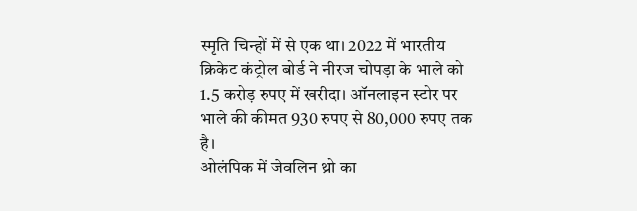स्मृति चिन्हों में से एक था। 2022 में भारतीय क्रिकेट कंट्रोल बोर्ड ने नीरज चोपड़ा के भाले को 1.5 करोड़ रुपए में खरीदा। ऑनलाइन स्टोर पर भाले की कीमत 930 रुपए से 80,000 रुपए तक है।
ओलंपिक में जेवलिन थ्रो का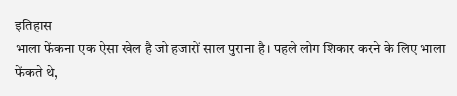इतिहास
भाला फेंकना एक ऐसा खेल है जो हजारों साल पुराना है। पहले लोग शिकार करने के लिए भाला फेंकते थे,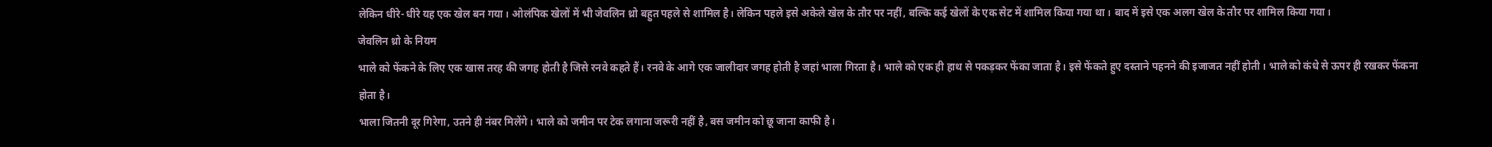लेकिन धीरे-धीरे यह एक खेल बन गया। ओलंपिक खेलों में भी जेवलिन थ्रो बहुत पहले से शामिल है। लेकिन पहले इसे अकेले खेल के तौर पर नहीं, बल्कि कई खेलों के एक सेट में शामिल किया गया था। बाद में इसे एक अलग खेल के तौर पर शामिल किया गया।
जेवलिन थ्रो के नियम
भाले को फेंकने के लिए एक खास तरह की जगह होती है जिसे रनवे कहते हैं। रनवे के आगे एक जालीदार जगह होती है जहां भाला गिरता है। भाले को एक ही हाथ से पकड़कर फेंका जाता है। इसे फेंकते हुए दस्ताने पहनने की इजाजत नहीं होती। भाले को कंधे से ऊपर ही रखकर फेंकना होता है।
भाला जितनी दूर गिरेगा, उतने ही नंबर मिलेंगे। भाले को जमीन पर टेक लगाना जरूरी नहीं है, बस जमीन को छू जाना काफी है।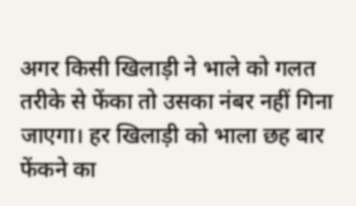अगर किसी खिलाड़ी ने भाले को गलत तरीके से फेंका तो उसका नंबर नहीं गिना जाएगा। हर खिलाड़ी को भाला छह बार फेंकने का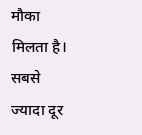मौका मिलता है। सबसे ज्यादा दूर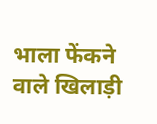भाला फेंकने वाले खिलाड़ी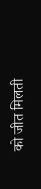को जीत मिलती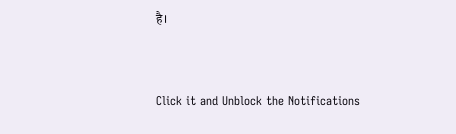है।



Click it and Unblock the Notifications